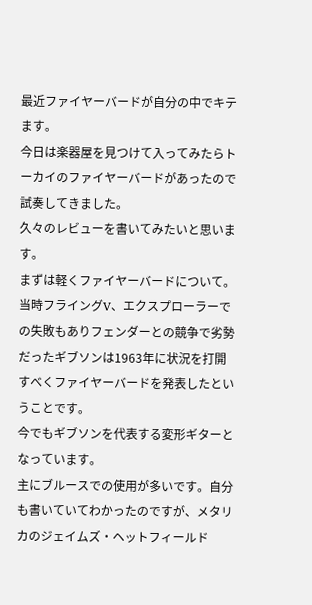最近ファイヤーバードが自分の中でキテます。
今日は楽器屋を見つけて入ってみたらトーカイのファイヤーバードがあったので試奏してきました。
久々のレビューを書いてみたいと思います。
まずは軽くファイヤーバードについて。
当時フライングV、エクスプローラーでの失敗もありフェンダーとの競争で劣勢だったギブソンは1963年に状況を打開すべくファイヤーバードを発表したということです。
今でもギブソンを代表する変形ギターとなっています。
主にブルースでの使用が多いです。自分も書いていてわかったのですが、メタリカのジェイムズ・ヘットフィールド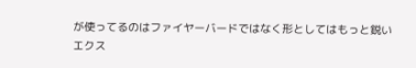が使ってるのはファイヤーバードではなく形としてはもっと鋭いエクス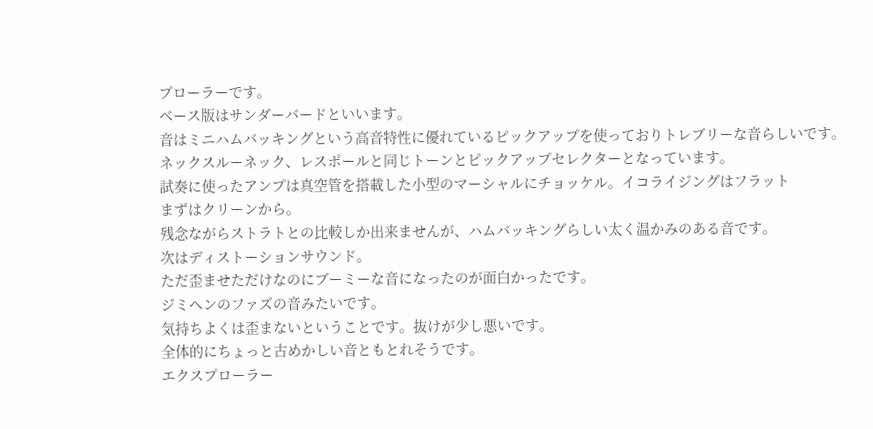プローラーです。
ベース版はサンダーバードといいます。
音はミニハムバッキングという高音特性に優れているピックアップを使っておりトレブリーな音らしいです。
ネックスルーネック、レスポールと同じトーンとピックアップセレクターとなっています。
試奏に使ったアンプは真空管を搭載した小型のマーシャルにチョッケル。イコライジングはフラット
まずはクリーンから。
残念ながらストラトとの比較しか出来ませんが、ハムバッキングらしい太く温かみのある音です。
次はディストーションサウンド。
ただ歪ませただけなのにブーミーな音になったのが面白かったです。
ジミヘンのファズの音みたいです。
気持ちよくは歪まないということです。抜けが少し悪いです。
全体的にちょっと古めかしい音ともとれそうです。
エクスプローラー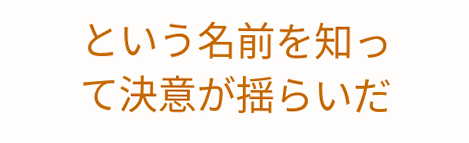という名前を知って決意が揺らいだ